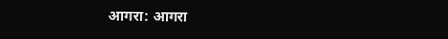आगरा: आगरा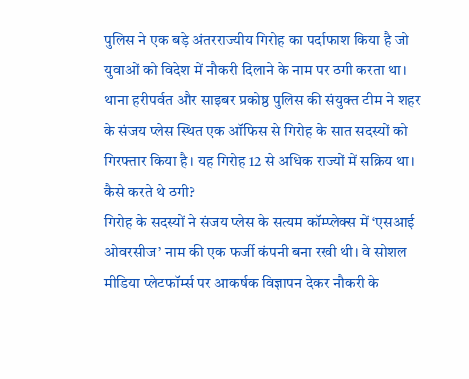पुलिस ने एक बड़े अंतरराज्यीय गिरोह का पर्दाफाश किया है जो युवाओं को विदेश में नौकरी दिलाने के नाम पर ठगी करता था। थाना हरीपर्वत और साइबर प्रकोष्ठ पुलिस की संयुक्त टीम ने शहर के संजय प्लेस स्थित एक ऑफिस से गिरोह के सात सदस्यों को गिरफ्तार किया है। यह गिरोह 12 से अधिक राज्यों में सक्रिय था।
कैसे करते थे ठगी?
गिरोह के सदस्यों ने संजय प्लेस के सत्यम कॉम्प्लेक्स में ‘एसआई ओवरसीज’ नाम की एक फर्जी कंपनी बना रखी थी। वे सोशल मीडिया प्लेटफॉर्म्स पर आकर्षक विज्ञापन देकर नौकरी के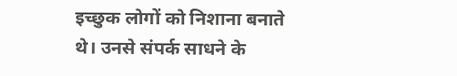इच्छुक लोगों को निशाना बनाते थे। उनसे संपर्क साधने के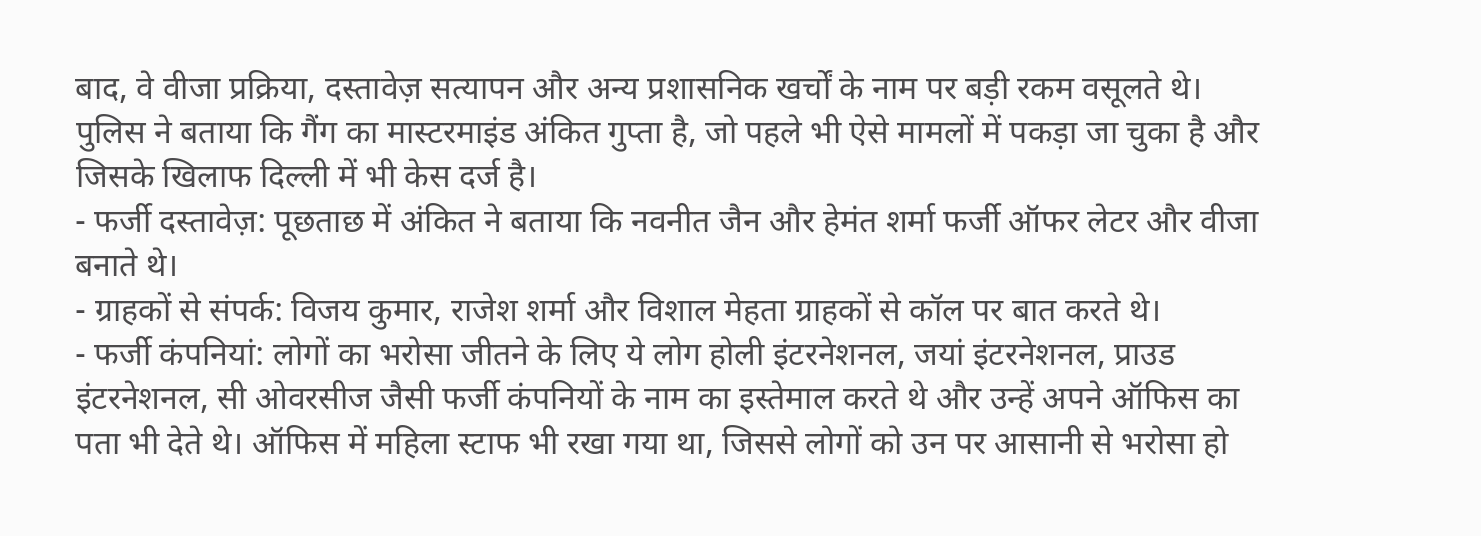बाद, वे वीजा प्रक्रिया, दस्तावेज़ सत्यापन और अन्य प्रशासनिक खर्चों के नाम पर बड़ी रकम वसूलते थे।
पुलिस ने बताया कि गैंग का मास्टरमाइंड अंकित गुप्ता है, जो पहले भी ऐसे मामलों में पकड़ा जा चुका है और जिसके खिलाफ दिल्ली में भी केस दर्ज है।
- फर्जी दस्तावेज़: पूछताछ में अंकित ने बताया कि नवनीत जैन और हेमंत शर्मा फर्जी ऑफर लेटर और वीजा बनाते थे।
- ग्राहकों से संपर्क: विजय कुमार, राजेश शर्मा और विशाल मेहता ग्राहकों से कॉल पर बात करते थे।
- फर्जी कंपनियां: लोगों का भरोसा जीतने के लिए ये लोग होली इंटरनेशनल, जयां इंटरनेशनल, प्राउड इंटरनेशनल, सी ओवरसीज जैसी फर्जी कंपनियों के नाम का इस्तेमाल करते थे और उन्हें अपने ऑफिस का पता भी देते थे। ऑफिस में महिला स्टाफ भी रखा गया था, जिससे लोगों को उन पर आसानी से भरोसा हो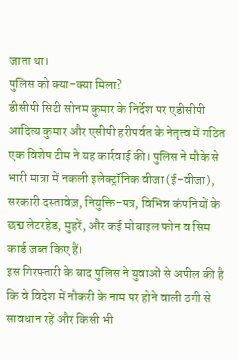जाता था।
पुलिस को क्या-क्या मिला?
डीसीपी सिटी सोनम कुमार के निर्देश पर एडीसीपी आदित्य कुमार और एसीपी हरीपर्वत के नेतृत्व में गठित एक विशेष टीम ने यह कार्रवाई की। पुलिस ने मौके से भारी मात्रा में नकली इलेक्ट्रॉनिक वीजा (ई-वीजा), सरकारी दस्तावेज़, नियुक्ति-पत्र, विभिन्न कंपनियों के छद्म लेटरहेड, मुहरें, और कई मोबाइल फोन व सिम कार्ड जब्त किए हैं।
इस गिरफ्तारी के बाद पुलिस ने युवाओं से अपील की है कि वे विदेश में नौकरी के नाम पर होने वाली ठगी से सावधान रहें और किसी भी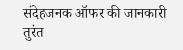संदेहजनक ऑफर की जानकारी तुरंत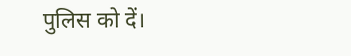पुलिस को दें।